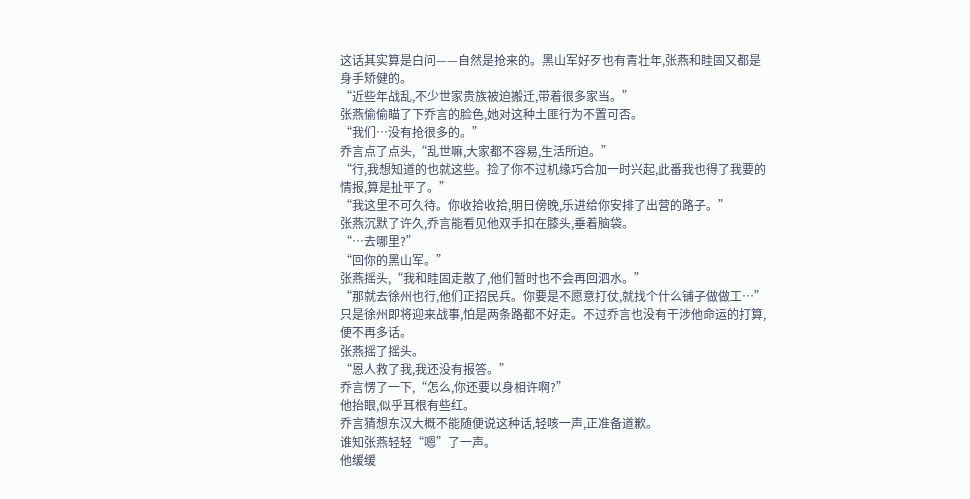这话其实算是白问——自然是抢来的。黑山军好歹也有青壮年,张燕和眭固又都是身手矫健的。
“近些年战乱,不少世家贵族被迫搬迁,带着很多家当。”
张燕偷偷瞄了下乔言的脸色,她对这种土匪行为不置可否。
“我们…没有抢很多的。”
乔言点了点头,“乱世嘛,大家都不容易,生活所迫。”
“行,我想知道的也就这些。捡了你不过机缘巧合加一时兴起,此番我也得了我要的情报,算是扯平了。”
“我这里不可久待。你收拾收拾,明日傍晚,乐进给你安排了出营的路子。”
张燕沉默了许久,乔言能看见他双手扣在膝头,垂着脑袋。
“…去哪里?”
“回你的黑山军。”
张燕摇头,“我和眭固走散了,他们暂时也不会再回泗水。”
“那就去徐州也行,他们正招民兵。你要是不愿意打仗,就找个什么铺子做做工…”
只是徐州即将迎来战事,怕是两条路都不好走。不过乔言也没有干涉他命运的打算,便不再多话。
张燕摇了摇头。
“恩人救了我,我还没有报答。”
乔言愣了一下,“怎么,你还要以身相许啊?”
他抬眼,似乎耳根有些红。
乔言猜想东汉大概不能随便说这种话,轻咳一声,正准备道歉。
谁知张燕轻轻“嗯”了一声。
他缓缓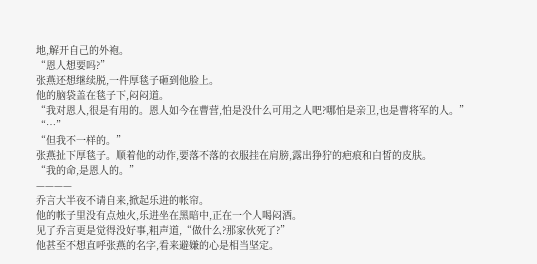地,解开自己的外袍。
“恩人想要吗?”
张燕还想继续脱,一件厚毯子砸到他脸上。
他的脑袋盖在毯子下,闷闷道。
“我对恩人,很是有用的。恩人如今在曹营,怕是没什么可用之人吧?哪怕是亲卫,也是曹将军的人。”
“…”
“但我不一样的。”
张燕扯下厚毯子。顺着他的动作,要落不落的衣服挂在肩膀,露出狰狞的疤痕和白皙的皮肤。
“我的命,是恩人的。”
————
乔言大半夜不请自来,掀起乐进的帐帘。
他的帐子里没有点烛火,乐进坐在黑暗中,正在一个人喝闷酒。
见了乔言更是觉得没好事,粗声道,“做什么?那家伙死了?”
他甚至不想直呼张燕的名字,看来避嫌的心是相当坚定。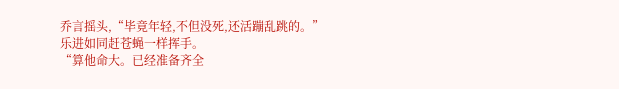乔言摇头,“毕竟年轻,不但没死,还活蹦乱跳的。”
乐进如同赶苍蝇一样挥手。
“算他命大。已经准备齐全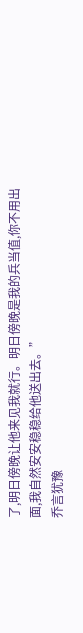了,明日傍晚让他来见我就行。明日傍晚是我的兵当值,你不用出面,我自然安安稳稳给他送出去。”
乔言犹豫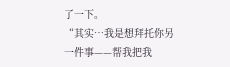了一下。
“其实…我是想拜托你另一件事——帮我把我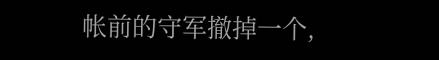帐前的守军撤掉一个,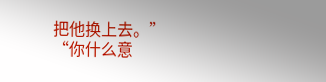把他换上去。”
“你什么意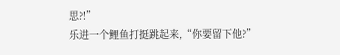思?!”
乐进一个鲤鱼打挺跳起来,“你要留下他?”